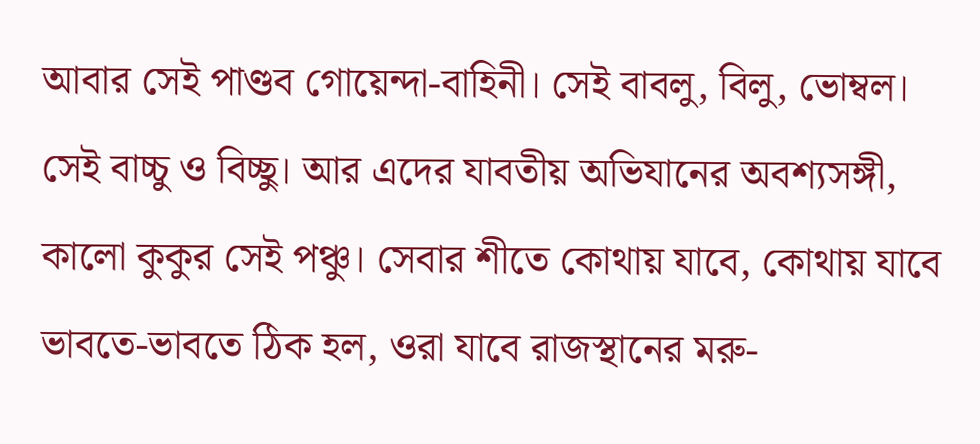আবার সেই পাণ্ডব গোয়েন্দা-বাহিনী। সেই বাবলু, বিলু, ভোম্বল। সেই বাচ্চু ও বিচ্ছু। আর এদের যাবতীয় অভিযানের অবশ্যসঙ্গী, কালো কুকুর সেই পঞ্চু। সেবার শীতে কোথায় যাবে, কোথায় যাবে ভাবতে-ভাবতে ঠিক হল, ওরা যাবে রাজস্থানের মরু-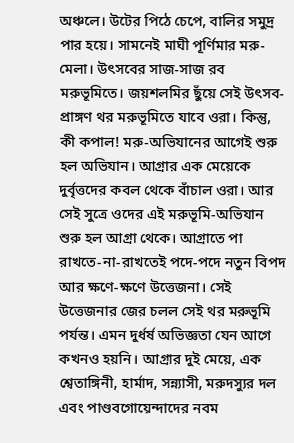অঞ্চলে। উটের পিঠে চেপে, বালির সমুদ্র পার হয়ে। সামনেই মাঘী পূর্ণিমার মরু-মেলা। উৎসবের সাজ-সাজ রব মরুভূমিতে। জয়শলমির ছুঁয়ে সেই উৎসব-প্রাঙ্গণ থর মরুভূমিতে যাবে ওরা। কিন্তু, কী কপাল! মরু-অভিযানের আগেই শুরু হল অভিযান। আগ্রার এক মেয়েকে দুর্বৃত্তদের কবল থেকে বাঁচাল ওরা। আর সেই সুত্রে ওদের এই মরুভূমি-অভিযান শুরু হল আগ্রা থেকে। আগ্রাতে পা রাখতে-না-রাখতেই পদে-পদে নতুন বিপদ আর ক্ষণে-ক্ষণে উত্তেজনা। সেই উত্তেজনার জের চলল সেই থর মরুভূমি পর্যন্ত। এমন দুর্ধর্ষ অভিজ্ঞতা যেন আগে কখনও হয়নি। আগ্রার দুই মেয়ে, এক শ্বেতাঙ্গিনী, হার্মাদ, সন্ন্যাসী, মরুদস্যুর দল এবং পাণ্ডবগোয়েন্দাদের নবম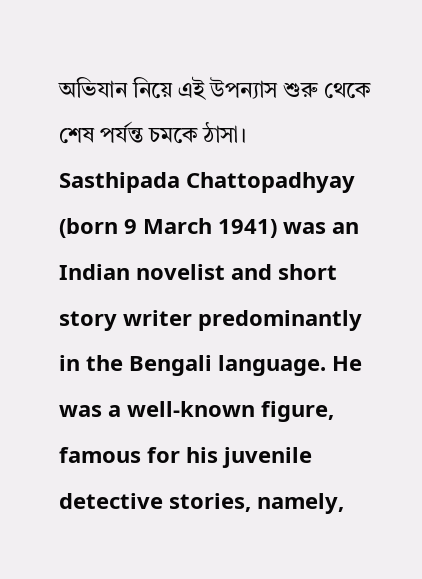অভিযান নিয়ে এই উপন্যাস শুরু থেকে শেষ পর্যন্ত চমকে ঠাসা।
Sasthipada Chattopadhyay (born 9 March 1941) was an Indian novelist and short story writer predominantly in the Bengali language. He was a well-known figure, famous for his juvenile detective stories, namely,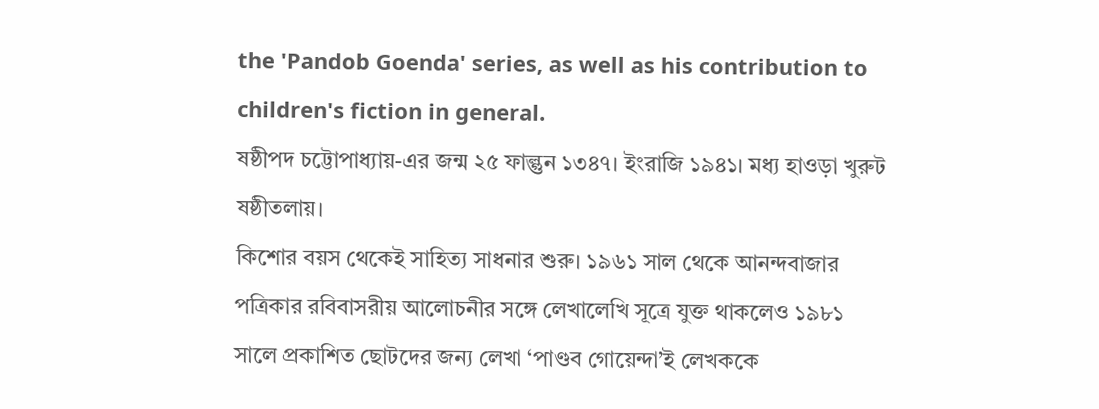the 'Pandob Goenda' series, as well as his contribution to children's fiction in general.
ষষ্ঠীপদ চট্টোপাধ্যায়-এর জন্ম ২৫ ফাল্গুন ১৩৪৭। ইংরাজি ১৯৪১। মধ্য হাওড়া খুরুট ষষ্ঠীতলায়।
কিশোর বয়স থেকেই সাহিত্য সাধনার শুরু। ১৯৬১ সাল থেকে আনন্দবাজার পত্রিকার রবিবাসরীয় আলোচনীর সঙ্গে লেখালেখি সূত্রে যুক্ত থাকলেও ১৯৮১ সালে প্রকাশিত ছোটদের জন্য লেখা ‘পাণ্ডব গোয়েন্দা’ই লেখককে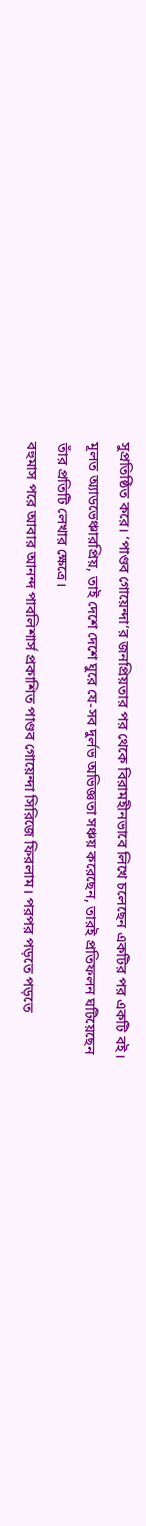সুপ্রতিষ্ঠিত করে। ‘পাণ্ডব গোয়েন্দা’র জনপ্রিয়তার পর থেকে বিরামহীনভাবে লিখে চলেছেন একটির পর একটি বই। মূলত অ্যাডভেঞ্চারপ্রিয়, তাই দেশে দেশে ঘুরে যে-সব দুর্লভ অভিজ্ঞতা সঞ্চয় করেছেন, তারই প্রতিফলন ঘটিয়েছেন তাঁর প্রতিটি লেখার ক্ষেত্রে।
বহুমাস পরে আবার আনন্দ পাবলিশার্স প্রকাশিত পাণ্ডব গোয়েন্দা সিরিজে ফিরলাম। পরপর পড়তে পড়তে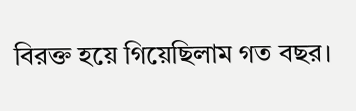বিরক্ত হয়ে গিয়েছিলাম গত বছর।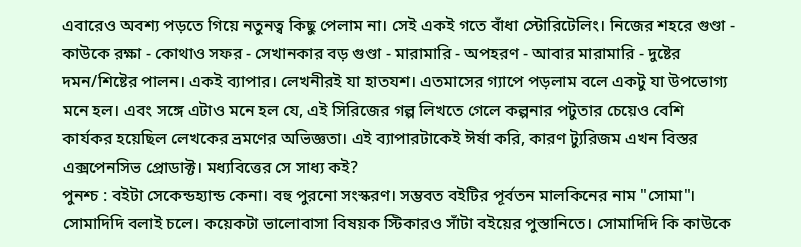এবারেও অবশ্য পড়তে গিয়ে নতুনত্ব কিছু পেলাম না। সেই একই গতে বাঁধা স্টোরিটেলিং। নিজের শহরে গুণ্ডা - কাউকে রক্ষা - কোথাও সফর - সেখানকার বড় গুণ্ডা - মারামারি - অপহরণ - আবার মারামারি - দুষ্টের দমন/শিষ্টের পালন। একই ব্যাপার। লেখনীরই যা হাতযশ। এতমাসের গ্যাপে পড়লাম বলে একটু যা উপভোগ্য মনে হল। এবং সঙ্গে এটাও মনে হল যে, এই সিরিজের গল্প লিখতে গেলে কল্পনার পটুতার চেয়েও বেশি কার্যকর হয়েছিল লেখকের ভ্রমণের অভিজ্ঞতা। এই ব্যাপারটাকেই ঈর্ষা করি, কারণ ট্যুরিজম এখন বিস্তর এক্সপেনসিভ প্রোডাক্ট। মধ্যবিত্তের সে সাধ্য কই?
পুনশ্চ : বইটা সেকেন্ডহ্যান্ড কেনা। বহু পুরনো সংস্করণ। সম্ভবত বইটির পূর্বতন মালকিনের নাম "সোমা"। সোমাদিদি বলাই চলে। কয়েকটা ভালোবাসা বিষয়ক স্টিকারও সাঁটা বইয়ের পুস্তানিতে। সোমাদিদি কি কাউকে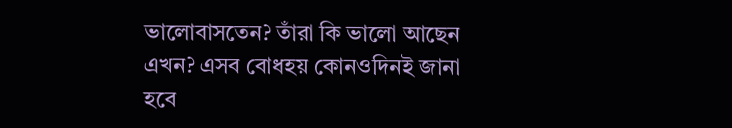ভালোবাসতেন? তাঁরা কি ভালো আছেন এখন? এসব বোধহয় কোনওদিনই জানা হবে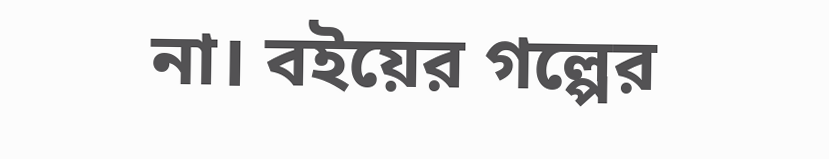না। বইয়ের গল্পের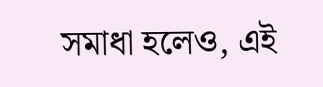সমাধা হলেও, এই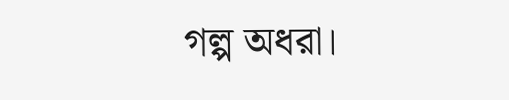গল্প অধরা।